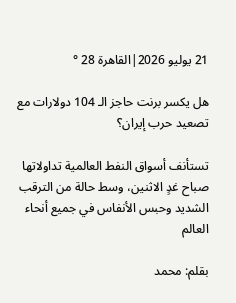21 يوليو 2026|القاهرة 28 °

هل يكسر برنت حاجز الـ 104 دولارات مع تصعيد حرب إيران؟

تستأنف أسواق النفط العالمية تداولاتها صباح غدٍ الاثنين، وسط حالة من الترقب الشديد وحبس الأنفاس في جميع أنحاء العالم

بقلم: محمد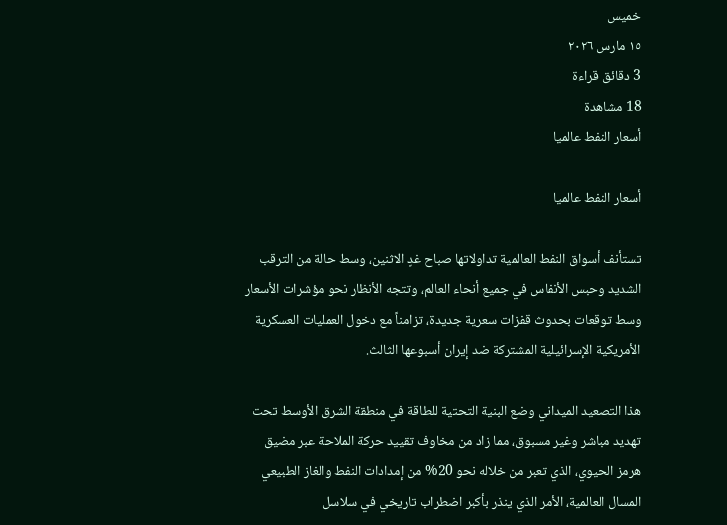خميس
١٥ مارس ٢٠٢٦
3 دقائق قراءة
18 مشاهدة
أسعار النفط عالميا

أسعار النفط عالميا

تستأنف أسواق النفط العالمية تداولاتها صباح غدٍ الاثنين، وسط حالة من الترقب الشديد وحبس الأنفاس في جميع أنحاء العالم، وتتجه الأنظار نحو مؤشرات الأسعار وسط توقعات بحدوث قفزات سعرية جديدة، تزامناً مع دخول العمليات العسكرية الأمريكية الإسرائيلية المشتركة ضد إيران أسبوعها الثالث.

هذا التصعيد الميداني وضع البنية التحتية للطاقة في منطقة الشرق الأوسط تحت تهديد مباشر وغير مسبوق، مما زاد من مخاوف تقييد حركة الملاحة عبر مضيق هرمز الحيوي، الذي تعبر من خلاله نحو 20% من إمدادات النفط والغاز الطبيعي المسال العالمية، الأمر الذي ينذر بأكبر اضطراب تاريخي في سلاسل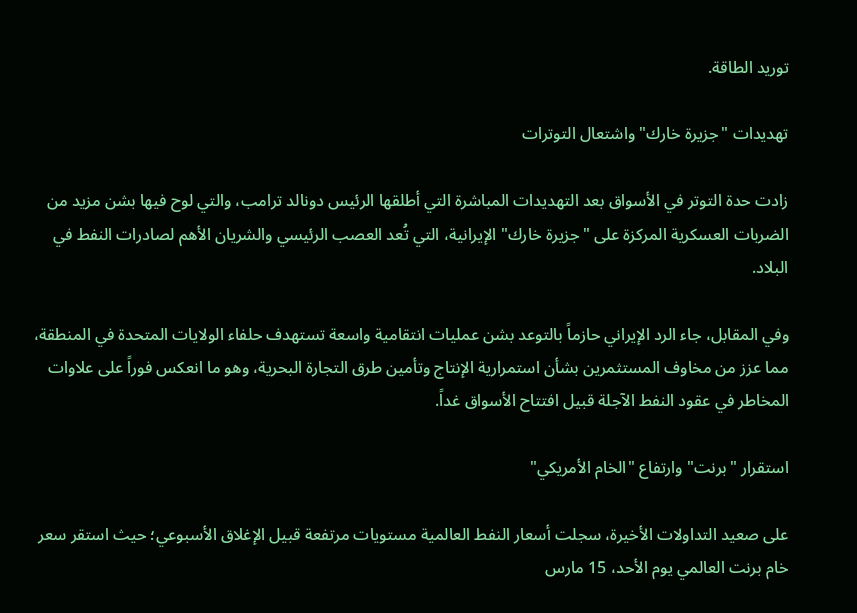توريد الطاقة.

تهديدات "جزيرة خارك" واشتعال التوترات

زادت حدة التوتر في الأسواق بعد التهديدات المباشرة التي أطلقها الرئيس دونالد ترامب، والتي لوح فيها بشن مزيد من الضربات العسكرية المركزة على "جزيرة خارك" الإيرانية، التي تُعد العصب الرئيسي والشريان الأهم لصادرات النفط في البلاد.

وفي المقابل، جاء الرد الإيراني حازماً بالتوعد بشن عمليات انتقامية واسعة تستهدف حلفاء الولايات المتحدة في المنطقة، مما عزز من مخاوف المستثمرين بشأن استمرارية الإنتاج وتأمين طرق التجارة البحرية، وهو ما انعكس فوراً على علاوات المخاطر في عقود النفط الآجلة قبيل افتتاح الأسواق غداً.

استقرار "برنت" وارتفاع "الخام الأمريكي"

على صعيد التداولات الأخيرة، سجلت أسعار النفط العالمية مستويات مرتفعة قبيل الإغلاق الأسبوعي؛ حيث استقر سعر خام برنت العالمي يوم الأحد، 15 مارس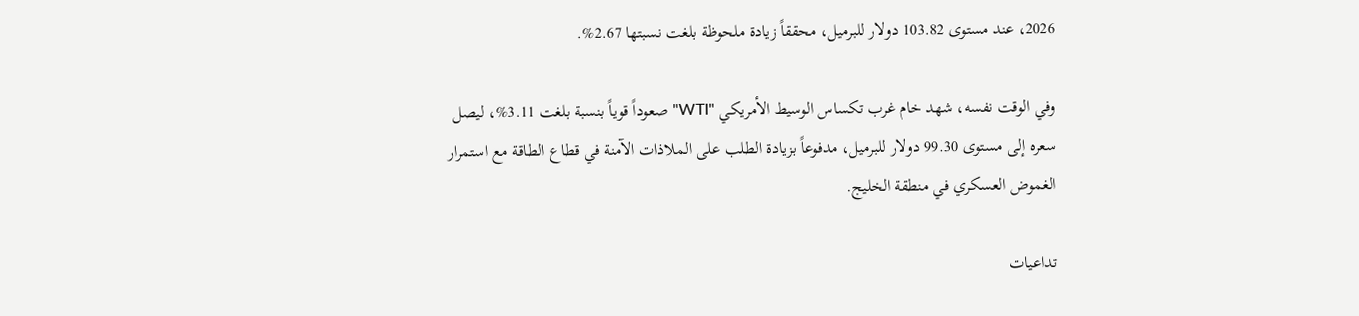2026، عند مستوى 103.82 دولار للبرميل، محققاً زيادة ملحوظة بلغت نسبتها 2.67%.

وفي الوقت نفسه، شهد خام غرب تكساس الوسيط الأمريكي "WTI" صعوداً قوياً بنسبة بلغت 3.11%، ليصل سعره إلى مستوى 99.30 دولار للبرميل، مدفوعاً بزيادة الطلب على الملاذات الآمنة في قطاع الطاقة مع استمرار الغموض العسكري في منطقة الخليج.

تداعيات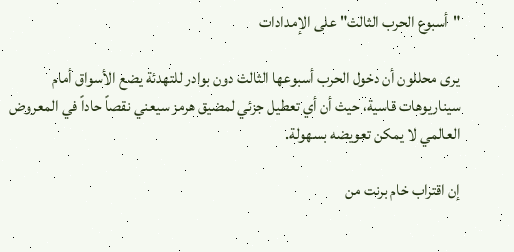"أسبوع الحرب الثالث" على الإمدادات

يرى محللون أن دخول الحرب أسبوعها الثالث دون بوادر للتهدئة يضع الأسواق أمام سيناريوهات قاسية، حيث أن أي تعطيل جزئي لمضيق هرمز سيعني نقصاً حاداً في المعروض العالمي لا يمكن تعويضه بسهولة.

إن اقتراب خام برنت من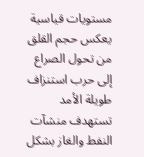مستويات قياسية يعكس حجم القلق من تحول الصراع إلى حرب استنزاف طويلة الأمد تستهدف منشآت النفط والغاز بشكل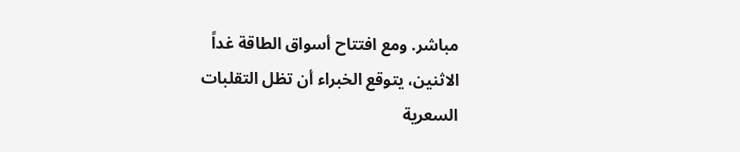مباشر. ومع افتتاح أسواق الطاقة غداً الاثنين، يتوقع الخبراء أن تظل التقلبات السعرية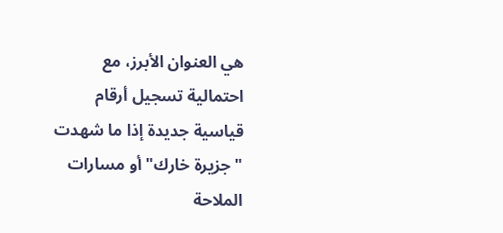هي العنوان الأبرز، مع احتمالية تسجيل أرقام قياسية جديدة إذا ما شهدت "جزيرة خارك" أو مسارات الملاحة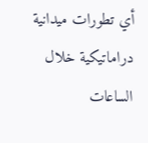أي تطورات ميدانية دراماتيكية خلال الساعات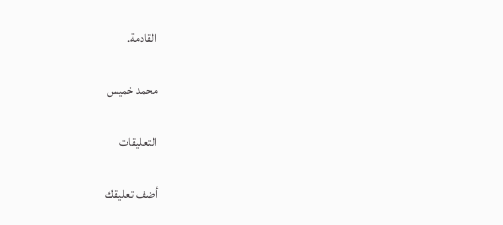القادمة.

محمد خميس

التعليقات

أضف تعليقك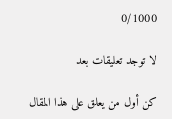0/1000

لا توجد تعليقات بعد

كن أول من يعلق على هذا المقال